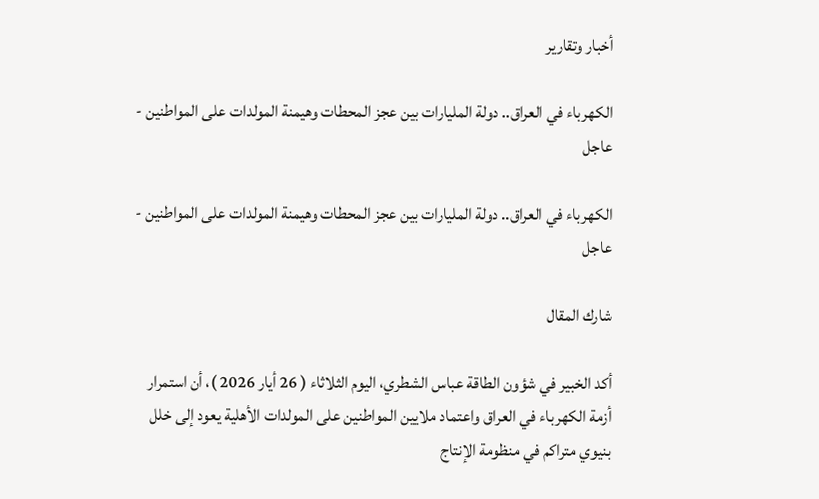أخبار وتقارير

الكهرباء في العراق.. دولة المليارات بين عجز المحطات وهيمنة المولدات على المواطنين - عاجل

الكهرباء في العراق.. دولة المليارات بين عجز المحطات وهيمنة المولدات على المواطنين - عاجل

شارك المقال

أكد الخبير في شؤون الطاقة عباس الشطري، اليوم الثلاثاء ( 26 أيار 2026 )، أن استمرار أزمة الكهرباء في العراق واعتماد ملايين المواطنين على المولدات الأهلية يعود إلى خلل بنيوي متراكم في منظومة الإنتاج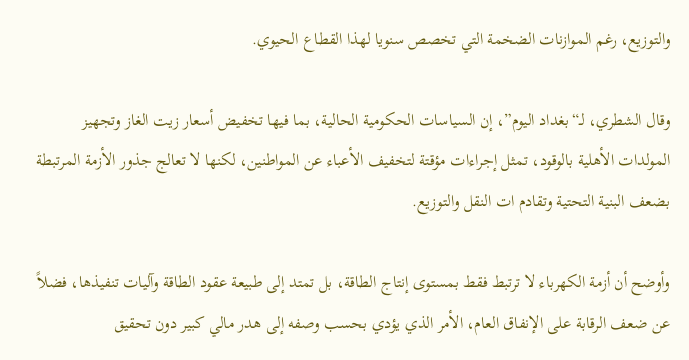والتوزيع، رغم الموازنات الضخمة التي تخصص سنويا لهذا القطاع الحيوي.

وقال الشطري، لـ“بغداد اليوم”، إن السياسات الحكومية الحالية، بما فيها تخفيض أسعار زيت الغاز وتجهيز المولدات الأهلية بالوقود، تمثل إجراءات مؤقتة لتخفيف الأعباء عن المواطنين، لكنها لا تعالج جذور الأزمة المرتبطة بضعف البنية التحتية وتقادم ات النقل والتوزيع.

وأوضح أن أزمة الكهرباء لا ترتبط فقط بمستوى إنتاج الطاقة، بل تمتد إلى طبيعة عقود الطاقة وآليات تنفيذها، فضلاً عن ضعف الرقابة على الإنفاق العام، الأمر الذي يؤدي بحسب وصفه إلى هدر مالي كبير دون تحقيق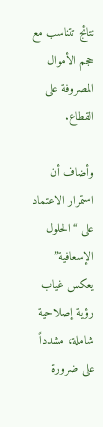نتائج تتناسب مع حجم الأموال المصروفة على القطاع.

وأضاف أن استمرار الاعتماد على “الحلول الإسعافية” يعكس غياب رؤية إصلاحية شاملة، مشدداً على ضرورة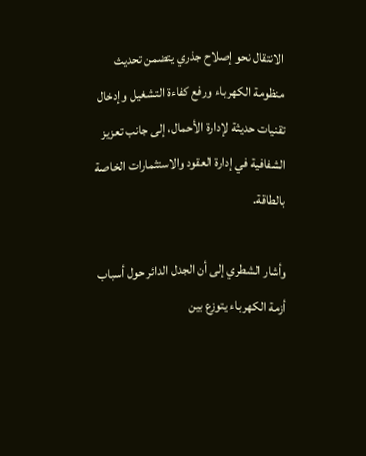الانتقال نحو إصلاح جذري يتضمن تحديث منظومة الكهرباء ورفع كفاءة التشغيل وإدخال تقنيات حديثة لإدارة الأحمال، إلى جانب تعزيز الشفافية في إدارة العقود والاستثمارات الخاصة بالطاقة.

وأشار الشطري إلى أن الجدل الدائر حول أسباب أزمة الكهرباء يتوزع بين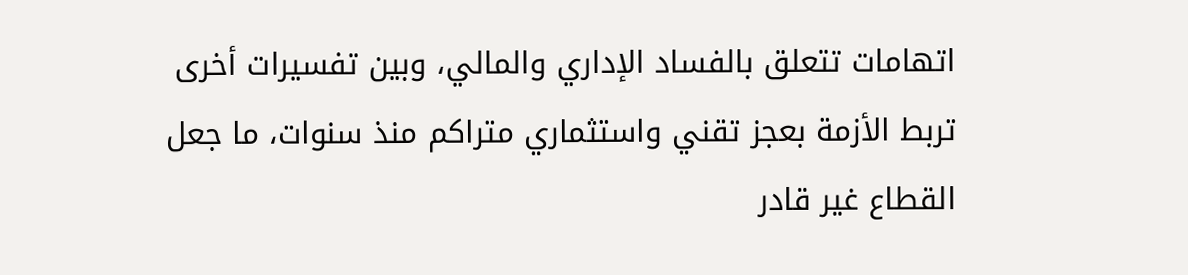اتهامات تتعلق بالفساد الإداري والمالي، وبين تفسيرات أخرى تربط الأزمة بعجز تقني واستثماري متراكم منذ سنوات، ما جعل القطاع غير قادر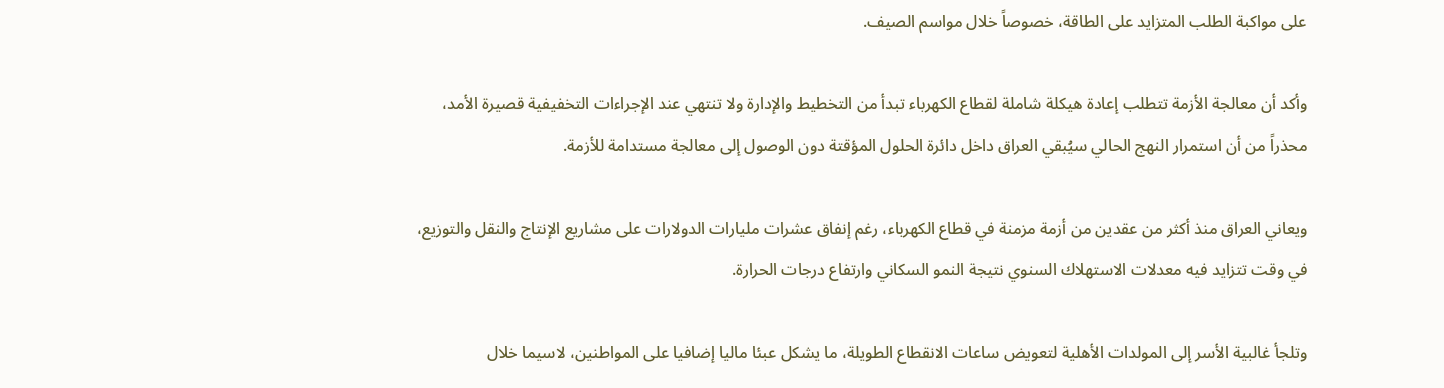على مواكبة الطلب المتزايد على الطاقة، خصوصاً خلال مواسم الصيف.

وأكد أن معالجة الأزمة تتطلب إعادة هيكلة شاملة لقطاع الكهرباء تبدأ من التخطيط والإدارة ولا تنتهي عند الإجراءات التخفيفية قصيرة الأمد، محذراً من أن استمرار النهج الحالي سيُبقي العراق داخل دائرة الحلول المؤقتة دون الوصول إلى معالجة مستدامة للأزمة.

ويعاني العراق منذ أكثر من عقدين من أزمة مزمنة في قطاع الكهرباء، رغم إنفاق عشرات مليارات الدولارات على مشاريع الإنتاج والنقل والتوزيع، في وقت تتزايد فيه معدلات الاستهلاك السنوي نتيجة النمو السكاني وارتفاع درجات الحرارة.

وتلجأ غالبية الأسر إلى المولدات الأهلية لتعويض ساعات الانقطاع الطويلة، ما يشكل عبئا ماليا إضافيا على المواطنين، لاسيما خلال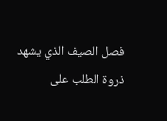فصل الصيف الذي يشهد ذروة الطلب على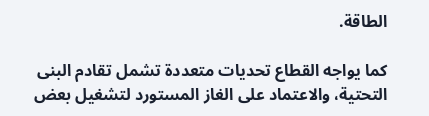الطاقة.

كما يواجه القطاع تحديات متعددة تشمل تقادم البنى التحتية، والاعتماد على الغاز المستورد لتشغيل بعض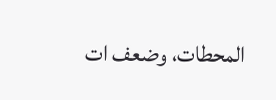المحطات، وضعف ات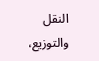النقل والتوزيع،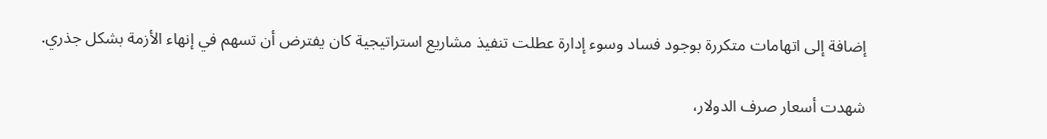إضافة إلى اتهامات متكررة بوجود فساد وسوء إدارة عطلت تنفيذ مشاريع استراتيجية كان يفترض أن تسهم في إنهاء الأزمة بشكل جذري.

شهدت أسعار صرف الدولار،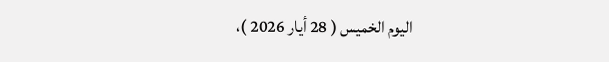اليوم الخميس ( 28 أيار 2026 )،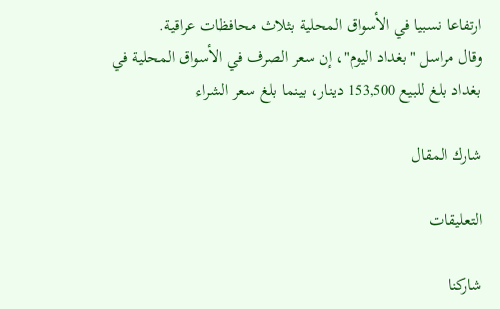ارتفاعا نسبيا في الأسواق المحلية بثلاث محافظات عراقية.
وقال مراسل "بغداد اليوم"، إن سعر الصرف في الأسواق المحلية في بغداد بلغ للبيع 153,500 دينار، بينما بلغ سعر الشراء

شارك المقال

التعليقات

شاركنا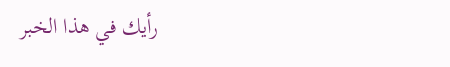رأيك في هذا الخبر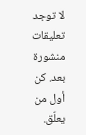لا توجد تعليقات منشورة بعد. كن أول من يعلّق.